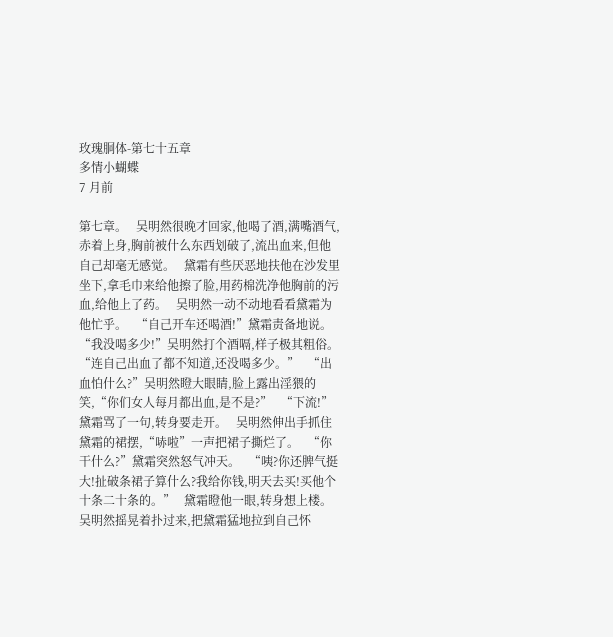玫瑰胴体-第七十五章
多情小蝴蝶
7 月前

第七章。   吴明然很晚才回家,他喝了酒,满嘴酒气,赤着上身,胸前被什么东西划破了,流出血来,但他自己却毫无感觉。   黛霜有些厌恶地扶他在沙发里坐下,拿毛巾来给他擦了脸,用药棉洗净他胸前的污血,给他上了药。   吴明然一动不动地看看黛霜为他忙乎。   “自己开车还喝酒!”黛霜责备地说。   “我没喝多少!”吴明然打个酒嗝,样子极其粗俗。   “连自己出血了都不知道,还没喝多少。”   “出血怕什么?”吴明然瞪大眼睛,脸上露出淫猥的笑,“你们女人每月都出血,是不是?”   “下流!”黛霜骂了一句,转身要走开。   吴明然伸出手抓住黛霜的裙摆,“哧啦”一声把裙子撕烂了。   “你干什么?”黛霜突然怒气冲天。   “咦?你还脾气挺大!扯破条裙子算什么?我给你钱,明天去买!买他个十条二十条的。”   黛霜瞪他一眼,转身想上楼。   吴明然摇晃着扑过来,把黛霜猛地拉到自己怀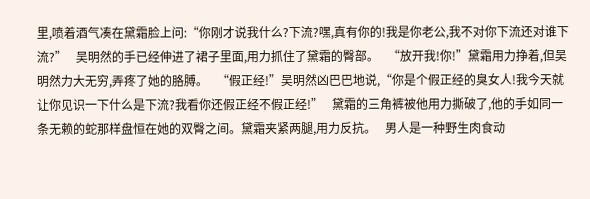里,喷着酒气凑在黛霜脸上问:“你刚才说我什么?下流?嘿,真有你的!我是你老公,我不对你下流还对谁下流?”   吴明然的手已经伸进了裙子里面,用力抓住了黛霜的臀部。   “放开我!你!”黛霜用力挣着,但吴明然力大无穷,弄疼了她的胳膊。   “假正经!”吴明然凶巴巴地说,“你是个假正经的臭女人!我今天就让你见识一下什么是下流?我看你还假正经不假正经!”   黛霜的三角裤被他用力撕破了,他的手如同一条无赖的蛇那样盘恒在她的双臀之间。黛霜夹紧两腿,用力反抗。   男人是一种野生肉食动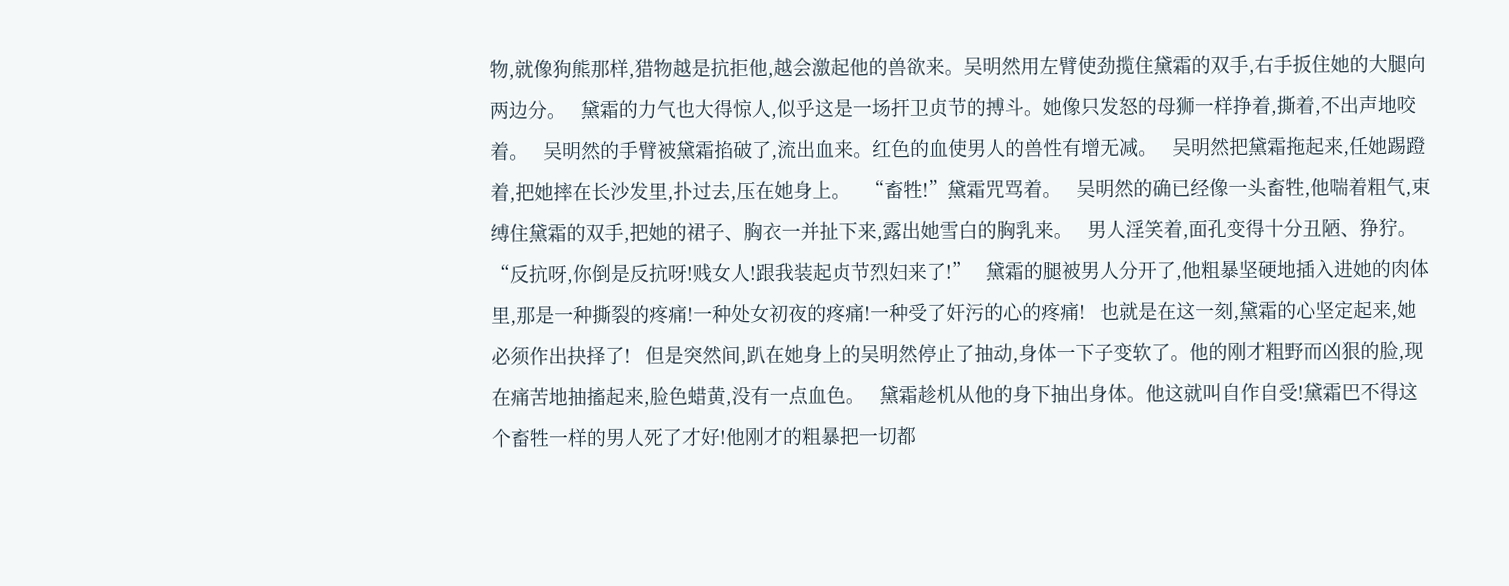物,就像狗熊那样,猎物越是抗拒他,越会激起他的兽欲来。吴明然用左臂使劲揽住黛霜的双手,右手扳住她的大腿向两边分。   黛霜的力气也大得惊人,似乎这是一场扞卫贞节的搏斗。她像只发怒的母狮一样挣着,撕着,不出声地咬着。   吴明然的手臂被黛霜掐破了,流出血来。红色的血使男人的兽性有增无减。   吴明然把黛霜拖起来,任她踢蹬着,把她摔在长沙发里,扑过去,压在她身上。   “畜牲!”黛霜咒骂着。   吴明然的确已经像一头畜牲,他喘着粗气,束缚住黛霜的双手,把她的裙子、胸衣一并扯下来,露出她雪白的胸乳来。   男人淫笑着,面孔变得十分丑陋、狰狞。   “反抗呀,你倒是反抗呀!贱女人!跟我装起贞节烈妇来了!”   黛霜的腿被男人分开了,他粗暴坚硬地插入进她的肉体里,那是一种撕裂的疼痛!一种处女初夜的疼痛!一种受了奸污的心的疼痛!   也就是在这一刻,黛霜的心坚定起来,她必须作出抉择了!   但是突然间,趴在她身上的吴明然停止了抽动,身体一下子变软了。他的刚才粗野而凶狠的脸,现在痛苦地抽搐起来,脸色蜡黄,没有一点血色。   黛霜趁机从他的身下抽出身体。他这就叫自作自受!黛霜巴不得这个畜牲一样的男人死了才好!他刚才的粗暴把一切都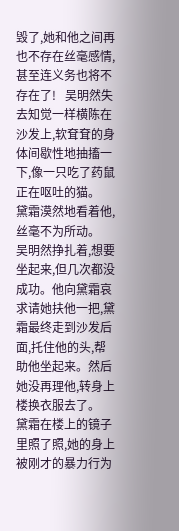毁了,她和他之间再也不存在丝毫感情,甚至连义务也将不存在了!   吴明然失去知觉一样横陈在沙发上,软耷耷的身体间歇性地抽搐一下,像一只吃了药鼠正在呕吐的猫。   黛霜漠然地看着他,丝毫不为所动。   吴明然挣扎着,想要坐起来,但几次都没成功。他向黛霜哀求请她扶他一把,黛霜最终走到沙发后面,托住他的头,帮助他坐起来。然后她没再理他,转身上楼换衣服去了。   黛霜在楼上的镜子里照了照,她的身上被刚才的暴力行为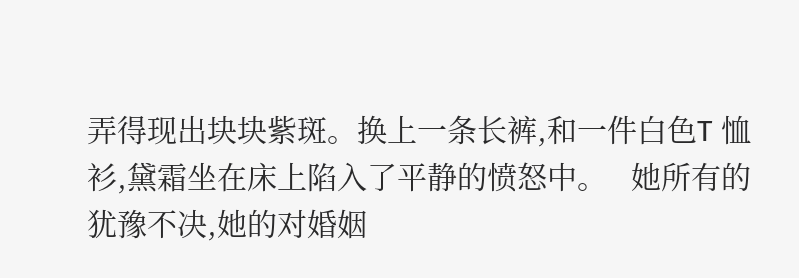弄得现出块块紫斑。换上一条长裤,和一件白色T 恤衫,黛霜坐在床上陷入了平静的愤怒中。   她所有的犹豫不决,她的对婚姻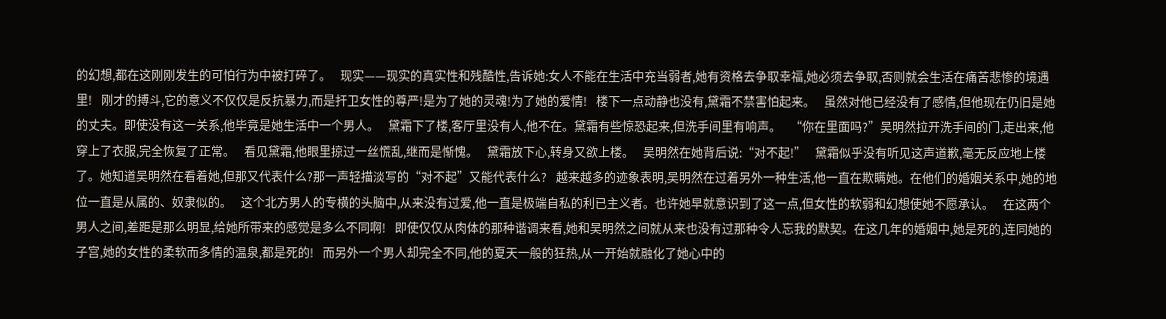的幻想,都在这刚刚发生的可怕行为中被打碎了。   现实——现实的真实性和残酷性,告诉她:女人不能在生活中充当弱者,她有资格去争取幸福,她必须去争取,否则就会生活在痛苦悲惨的境遇里!   刚才的搏斗,它的意义不仅仅是反抗暴力,而是扞卫女性的尊严!是为了她的灵魂!为了她的爱情!   楼下一点动静也没有,黛霜不禁害怕起来。   虽然对他已经没有了感情,但他现在仍旧是她的丈夫。即使没有这一关系,他毕竟是她生活中一个男人。   黛霜下了楼,客厅里没有人,他不在。黛霜有些惊恐起来,但洗手间里有响声。   “你在里面吗?”吴明然拉开洗手间的门,走出来,他穿上了衣服,完全恢复了正常。   看见黛霜,他眼里掠过一丝慌乱,继而是惭愧。   黛霜放下心,转身又欲上楼。   吴明然在她背后说:“对不起!”   黛霜似乎没有听见这声道歉,毫无反应地上楼了。她知道吴明然在看着她,但那又代表什么?那一声轻描淡写的“对不起”又能代表什么?   越来越多的迹象表明,吴明然在过着另外一种生活,他一直在欺瞒她。在他们的婚姻关系中,她的地位一直是从属的、奴隶似的。   这个北方男人的专横的头脑中,从来没有过爱,他一直是极端自私的利已主义者。也许她早就意识到了这一点,但女性的软弱和幻想使她不愿承认。   在这两个男人之间,差距是那么明显,给她所带来的感觉是多么不同啊!   即使仅仅从肉体的那种谐调来看,她和吴明然之间就从来也没有过那种令人忘我的默契。在这几年的婚姻中,她是死的,连同她的子宫,她的女性的柔软而多情的温泉,都是死的!   而另外一个男人却完全不同,他的夏天一般的狂热,从一开始就融化了她心中的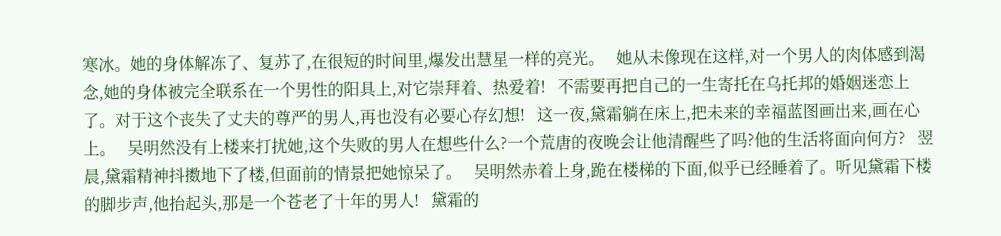寒冰。她的身体解冻了、复苏了,在很短的时间里,爆发出慧星一样的亮光。   她从未像现在这样,对一个男人的肉体感到渴念,她的身体被完全联系在一个男性的阳具上,对它崇拜着、热爱着!   不需要再把自己的一生寄托在乌托邦的婚姻迷恋上了。对于这个丧失了丈夫的尊严的男人,再也没有必要心存幻想!   这一夜,黛霜躺在床上,把未来的幸福蓝图画出来,画在心上。   吴明然没有上楼来打扰她,这个失败的男人在想些什么?一个荒唐的夜晚会让他清醒些了吗?他的生活将面向何方?   翌晨,黛霜精神抖擞地下了楼,但面前的情景把她惊呆了。   吴明然赤着上身,跪在楼梯的下面,似乎已经睡着了。听见黛霜下楼的脚步声,他抬起头,那是一个苍老了十年的男人!   黛霜的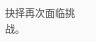抉择再次面临挑战。